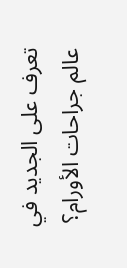تعرف على الجديد في عالم جراحات الأورام؟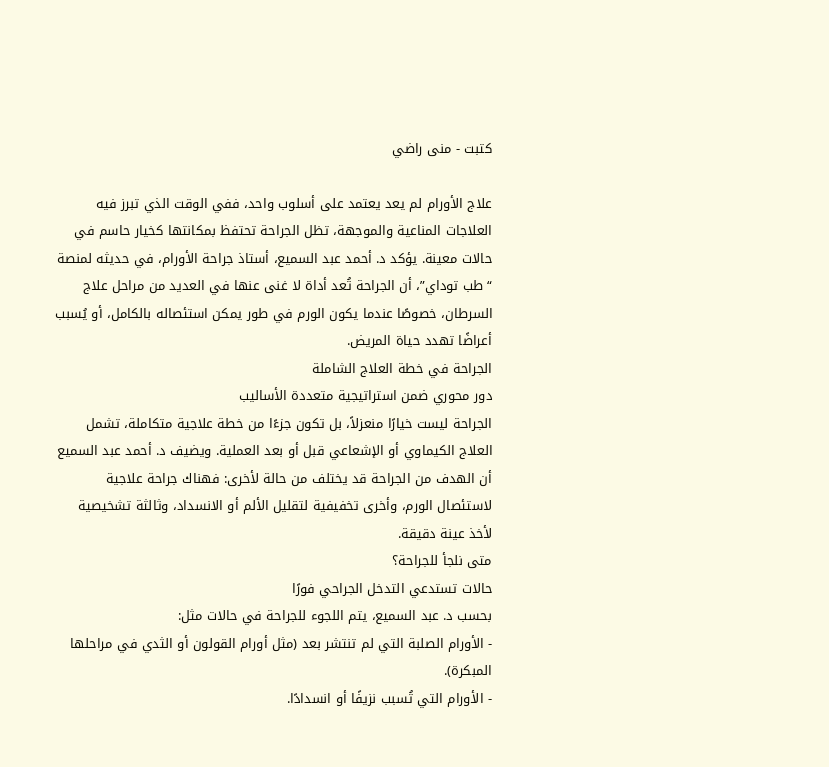كتبت - منى راضي

علاج الأورام لم يعد يعتمد على أسلوب واحد، ففي الوقت الذي تبرز فيه العلاجات المناعية والموجهة، تظل الجراحة تحتفظ بمكانتها كخيار حاسم في حالات معينة. يؤكد د. أحمد عبد السميع، أستاذ جراحة الأورام، في حديثه لمنصة “طب توداي”، أن الجراحة تُعد أداة لا غنى عنها في العديد من مراحل علاج السرطان، خصوصًا عندما يكون الورم في طور يمكن استئصاله بالكامل، أو يُسبب أعراضًا تهدد حياة المريض.
الجراحة في خطة العلاج الشاملة
دور محوري ضمن استراتيجية متعددة الأساليب
الجراحة ليست خيارًا منعزلاً، بل تكون جزءًا من خطة علاجية متكاملة، تشمل العلاج الكيماوي أو الإشعاعي قبل أو بعد العملية. ويضيف د. أحمد عبد السميع أن الهدف من الجراحة قد يختلف من حالة لأخرى: فهناك جراحة علاجية لاستئصال الورم، وأخرى تخفيفية لتقليل الألم أو الانسداد، وثالثة تشخيصية لأخذ عينة دقيقة.
متى نلجأ للجراحة؟
حالات تستدعي التدخل الجراحي فورًا
بحسب د. عبد السميع، يتم اللجوء للجراحة في حالات مثل:
- الأورام الصلبة التي لم تنتشر بعد (مثل أورام القولون أو الثدي في مراحلها المبكرة).
- الأورام التي تُسبب نزيفًا أو انسدادًا.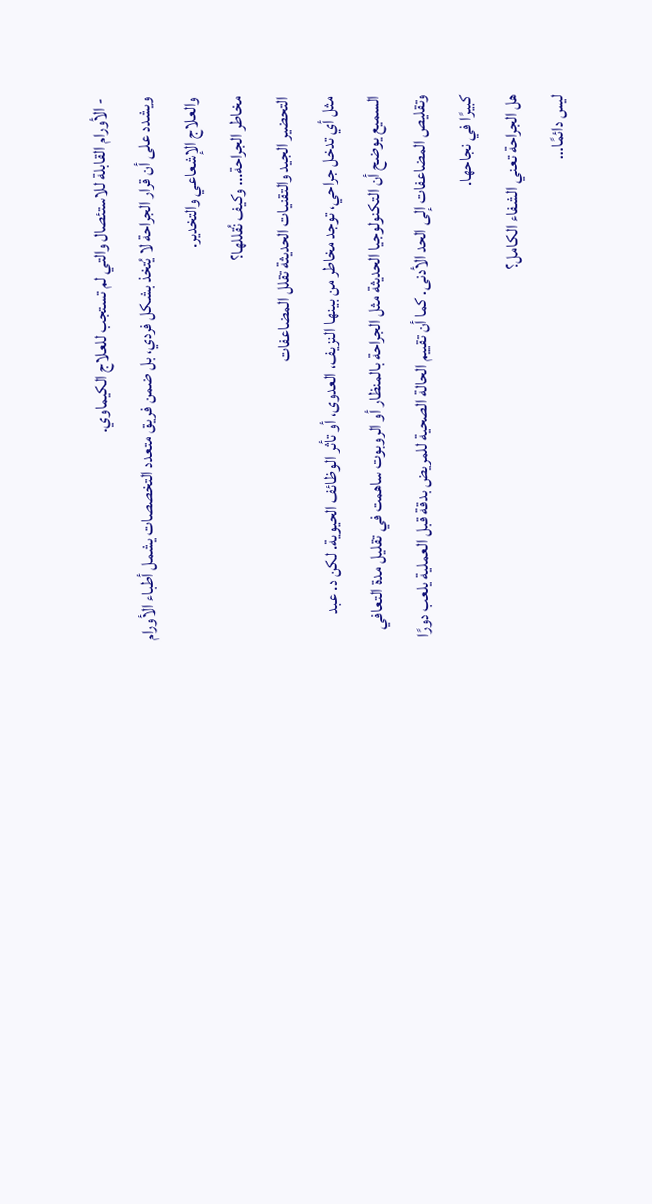- الأورام القابلة للاستئصال والتي لم تستجب للعلاج الكيماوي.
ويشدد على أن قرار الجراحة لا يُتخذ بشكل فردي، بل ضمن فريق متعدد التخصصات يشمل أطباء الأورام والعلاج الإشعاعي والتخدير.
مخاطر الجراحة… وكيف نُقللها؟
التحضير الجيد والتقنيات الحديثة تقلل المضاعفات
مثل أي تدخل جراحي، توجد مخاطر من بينها النزيف، العدوى، أو تأثر الوظائف الحيوية. لكن د. عبد السميع يوضح أن التكنولوجيا الحديثة مثل الجراحة بالمنظار أو الروبوت ساهمت في تقليل مدة التعافي وتقليص المضاعفات إلى الحد الأدنى. كما أن تقييم الحالة الصحية للمريض بدقة قبل العملية يلعب دورًا كبيرًا في نجاحها.
هل الجراحة تعني الشفاء الكامل؟
ليس دائمًا…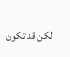لكن قد تكون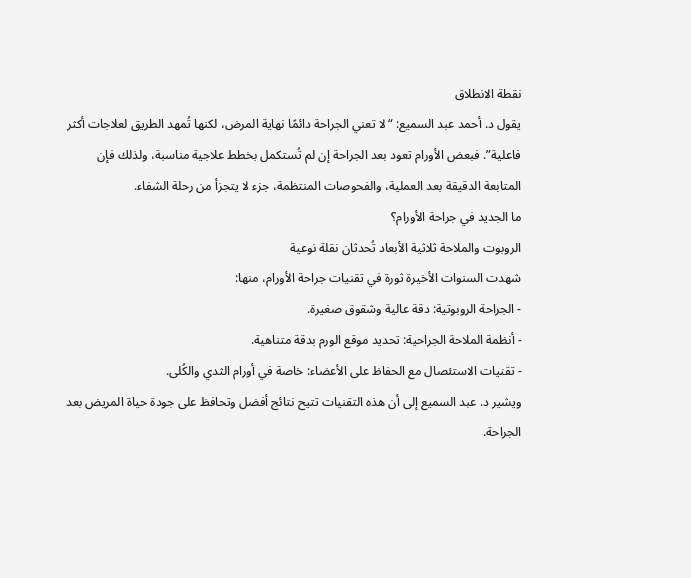نقطة الانطلاق
يقول د. أحمد عبد السميع: “لا تعني الجراحة دائمًا نهاية المرض، لكنها تُمهد الطريق لعلاجات أكثر فاعلية”. فبعض الأورام تعود بعد الجراحة إن لم تُستكمل بخطط علاجية مناسبة، ولذلك فإن المتابعة الدقيقة بعد العملية، والفحوصات المنتظمة، جزء لا يتجزأ من رحلة الشفاء.
ما الجديد في جراحة الأورام؟
الروبوت والملاحة ثلاثية الأبعاد تُحدثان نقلة نوعية
شهدت السنوات الأخيرة ثورة في تقنيات جراحة الأورام، منها:
- الجراحة الروبوتية: دقة عالية وشقوق صغيرة.
- أنظمة الملاحة الجراحية: تحديد موقع الورم بدقة متناهية.
- تقنيات الاستئصال مع الحفاظ على الأعضاء: خاصة في أورام الثدي والكُلى.
ويشير د. عبد السميع إلى أن هذه التقنيات تتيح نتائج أفضل وتحافظ على جودة حياة المريض بعد الجراحة.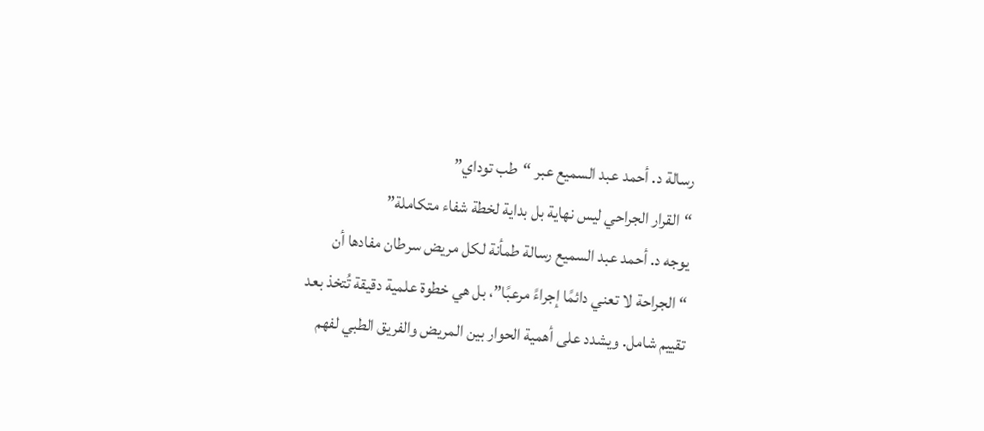رسالة د. أحمد عبد السميع عبر “طب توداي”
“القرار الجراحي ليس نهاية بل بداية لخطة شفاء متكاملة”
يوجه د. أحمد عبد السميع رسالة طمأنة لكل مريض سرطان مفادها أن “الجراحة لا تعني دائمًا إجراءً مرعبًا”، بل هي خطوة علمية دقيقة تُتخذ بعد تقييم شامل. ويشدد على أهمية الحوار بين المريض والفريق الطبي لفهم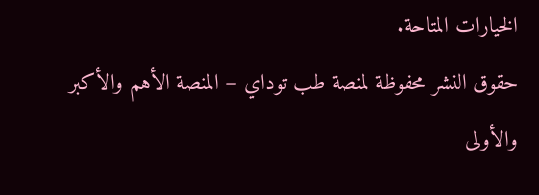الخيارات المتاحة.
حقوق النشر محفوظة لمنصة طب توداي – المنصة الأهم والأكبر والأولى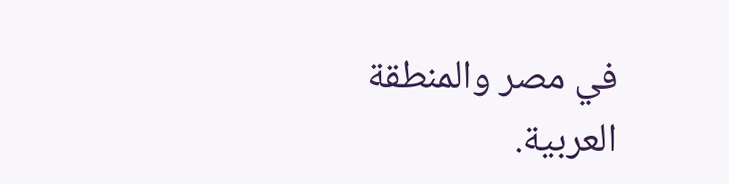في مصر والمنطقة العربية.